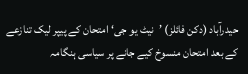حیدرآباد (دکن فائلز) ’نیٹ یو جی‘ امتحان کے پیپر لیک تنازعے کے بعد امتحان منسوخ کیے جانے پر سیاسی ہنگامہ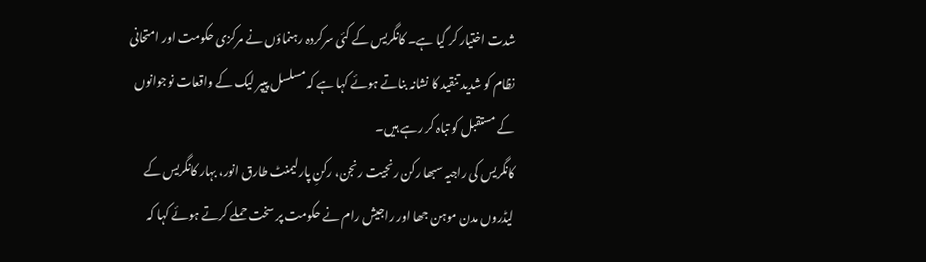شدت اختیار کر گیا ہے۔ کانگریس کے کئی سرکردہ رہنماؤں نے مرکزی حکومت اور امتحانی نظام کو شدید تنقید کا نشانہ بناتے ہوئے کہا ہے کہ مسلسل پیپر لیک کے واقعات نوجوانوں کے مستقبل کو تباہ کر رہے ہیں۔
کانگریس کی راجیہ سبھا رکن رنجیت رنجن، رکنِ پارلیمنٹ طارق انور، بہار کانگریس کے لیڈروں مدن موہن جھا اور راجیش رام نے حکومت پر سخت حملے کرتے ہوئے کہا کہ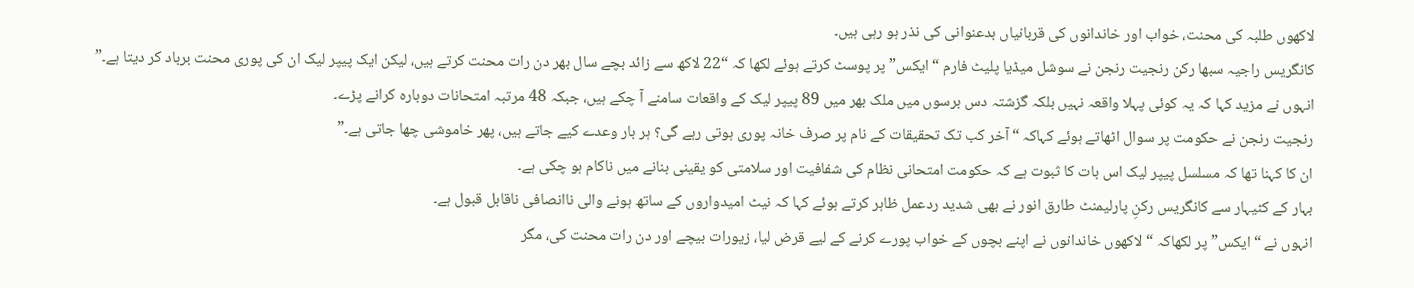لاکھوں طلبہ کی محنت، خواب اور خاندانوں کی قربانیاں بدعنوانی کی نذر ہو رہی ہیں۔
کانگریس راجیہ سبھا رکن رنجیت رنجن نے سوشل میڈیا پلیٹ فارم “ایکس” پر پوسٹ کرتے ہوئے لکھا کہ “22 لاکھ سے زائد بچے سال بھر دن رات محنت کرتے ہیں، لیکن ایک پیپر لیک ان کی پوری محنت برباد کر دیتا ہے۔”
انہوں نے مزید کہا کہ یہ کوئی پہلا واقعہ نہیں بلکہ گزشتہ دس برسوں میں ملک بھر میں 89 پیپر لیک کے واقعات سامنے آ چکے ہیں، جبکہ 48 مرتبہ امتحانات دوبارہ کرانے پڑے۔
رنجیت رنجن نے حکومت پر سوال اٹھاتے ہوئے کہاکہ “آخر کب تک تحقیقات کے نام پر صرف خانہ پوری ہوتی رہے گی؟ ہر بار وعدے کیے جاتے ہیں، پھر خاموشی چھا جاتی ہے۔”
ان کا کہنا تھا کہ مسلسل پیپر لیک اس بات کا ثبوت ہے کہ حکومت امتحانی نظام کی شفافیت اور سلامتی کو یقینی بنانے میں ناکام ہو چکی ہے۔
بہار کے کٹیہار سے کانگریس رکنِ پارلیمنٹ طارق انور نے بھی شدید ردعمل ظاہر کرتے ہوئے کہا کہ نیٹ امیدواروں کے ساتھ ہونے والی ناانصافی ناقابل قبول ہے۔
انہوں نے “ایکس” پر لکھاکہ “لاکھوں خاندانوں نے اپنے بچوں کے خواب پورے کرنے کے لیے قرض لیا، زیورات بیچے اور دن رات محنت کی، مگر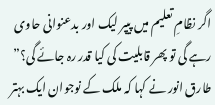اگر نظامِ تعلیم میں پیپر لیک اور بدعنوانی حاوی رہے گی تو پھر قابلیت کی کیا قدر رہ جائے گی؟”
طارق انور نے کہا کہ ملک کے نوجوان ایک بہتر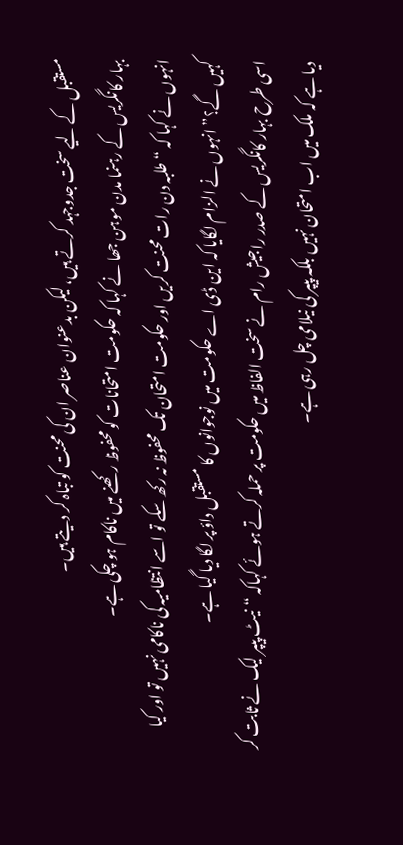مستقبل کے لیے سخت جدوجہد کرتے ہیں، لیکن بدعنوان عناصر ان کی محنت کو تباہ کر دیتے ہیں۔
بہار کانگریس کے رہنما مدن موہن جھا نے کہا کہ حکومت امتحانات کو محفوظ رکھنے میں ناکام ہو چکی ہے۔
انہوں نے کہا کہ “طلبہ دن رات محنت کریں اور حکومت امتحان تک محفوظ نہ رکھ سکے تو اسے انتظامیہ کی ناکامی نہیں تو اور کیا کہیں گے؟” انہوں نے الزام لگایا کہ این ڈی اے حکومت میں نوجوانوں کا مستقبل داؤ پر لگا دیا گیا ہے۔
اسی طرح بہار کانگریس کے صدر راجیش رام نے سخت الفاظ میں حکومت پر حملہ کرتے ہوئے کہاکہ “نیٹ پیپر لیک نے ثابت کر دیا ہے کہ ملک میں اب امتحان نہیں بلکہ پیپر کی نیلامی چل رہی ہے۔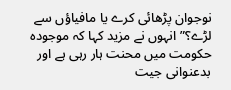نوجوان پڑھائی کرے یا مافیاؤں سے لڑے؟” انہوں نے مزید کہا کہ موجودہ حکومت میں محنت ہار رہی ہے اور بدعنوانی جیت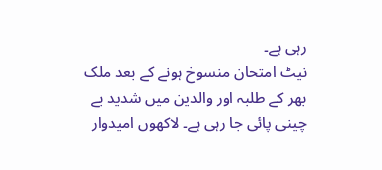رہی ہے۔
نیٹ امتحان منسوخ ہونے کے بعد ملک بھر کے طلبہ اور والدین میں شدید بے چینی پائی جا رہی ہے۔ لاکھوں امیدوار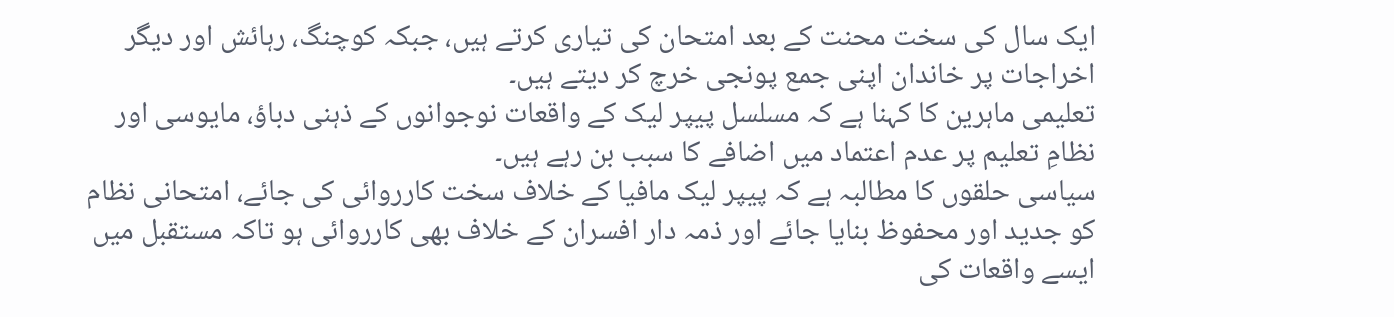ایک سال کی سخت محنت کے بعد امتحان کی تیاری کرتے ہیں، جبکہ کوچنگ، رہائش اور دیگر اخراجات پر خاندان اپنی جمع پونجی خرچ کر دیتے ہیں۔
تعلیمی ماہرین کا کہنا ہے کہ مسلسل پیپر لیک کے واقعات نوجوانوں کے ذہنی دباؤ، مایوسی اور نظامِ تعلیم پر عدم اعتماد میں اضافے کا سبب بن رہے ہیں۔
سیاسی حلقوں کا مطالبہ ہے کہ پیپر لیک مافیا کے خلاف سخت کارروائی کی جائے، امتحانی نظام کو جدید اور محفوظ بنایا جائے اور ذمہ دار افسران کے خلاف بھی کارروائی ہو تاکہ مستقبل میں ایسے واقعات کی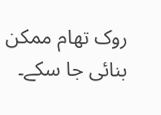روک تھام ممکن بنائی جا سکے۔